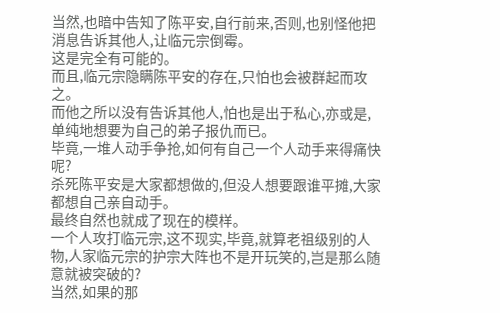当然,也暗中告知了陈平安,自行前来,否则,也别怪他把消息告诉其他人,让临元宗倒霉。
这是完全有可能的。
而且,临元宗隐瞒陈平安的存在,只怕也会被群起而攻之。
而他之所以没有告诉其他人,怕也是出于私心,亦或是,单纯地想要为自己的弟子报仇而已。
毕竟,一堆人动手争抢,如何有自己一个人动手来得痛快呢?
杀死陈平安是大家都想做的,但没人想要跟谁平摊,大家都想自己亲自动手。
最终自然也就成了现在的模样。
一个人攻打临元宗,这不现实,毕竟,就算老祖级别的人物,人家临元宗的护宗大阵也不是开玩笑的,岂是那么随意就被突破的?
当然,如果的那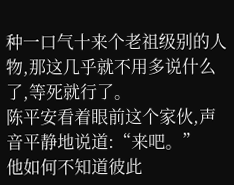种一口气十来个老祖级别的人物,那这几乎就不用多说什么了,等死就行了。
陈平安看着眼前这个家伙,声音平静地说道:“来吧。”
他如何不知道彼此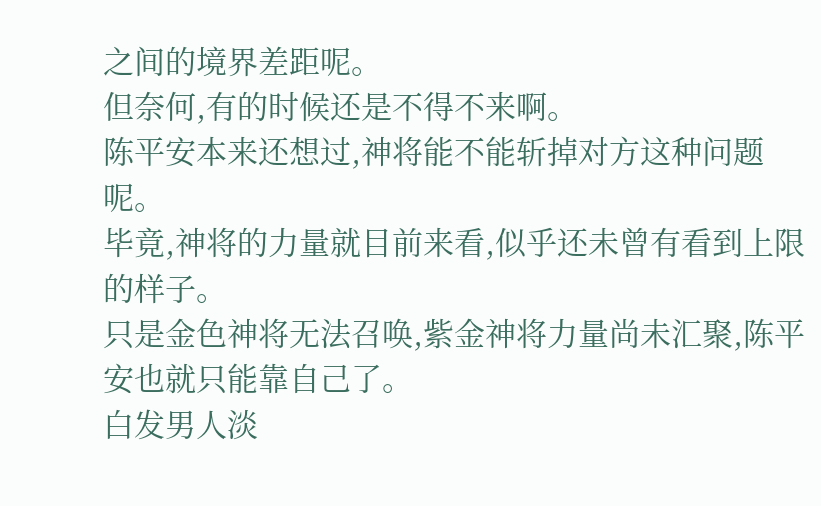之间的境界差距呢。
但奈何,有的时候还是不得不来啊。
陈平安本来还想过,神将能不能斩掉对方这种问题呢。
毕竟,神将的力量就目前来看,似乎还未曾有看到上限的样子。
只是金色神将无法召唤,紫金神将力量尚未汇聚,陈平安也就只能靠自己了。
白发男人淡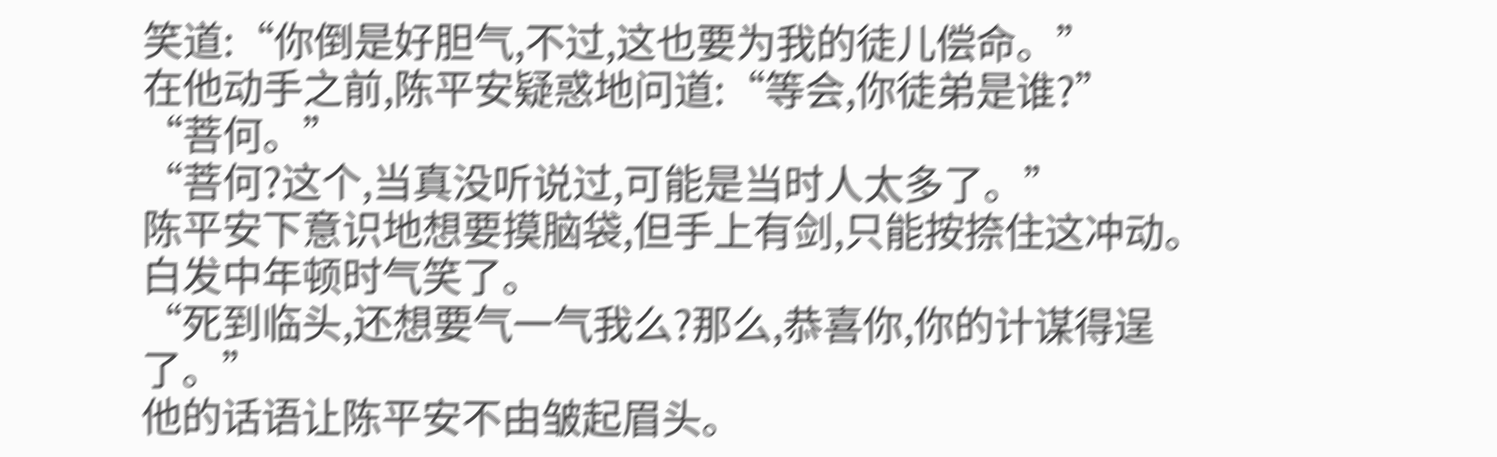笑道:“你倒是好胆气,不过,这也要为我的徒儿偿命。”
在他动手之前,陈平安疑惑地问道:“等会,你徒弟是谁?”
“菩何。”
“菩何?这个,当真没听说过,可能是当时人太多了。”
陈平安下意识地想要摸脑袋,但手上有剑,只能按捺住这冲动。
白发中年顿时气笑了。
“死到临头,还想要气一气我么?那么,恭喜你,你的计谋得逞了。”
他的话语让陈平安不由皱起眉头。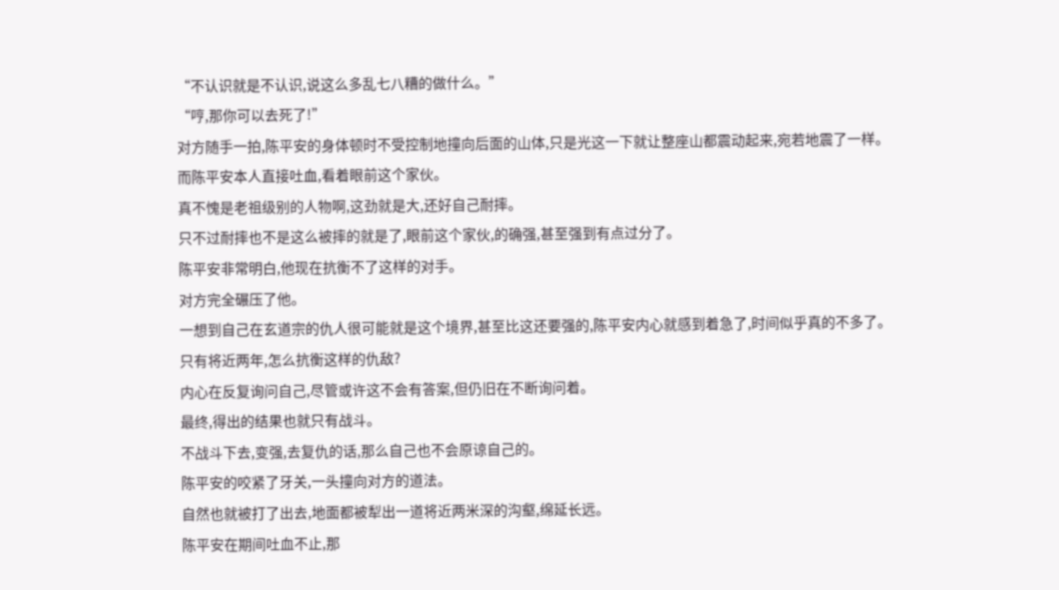“不认识就是不认识,说这么多乱七八糟的做什么。”
“哼,那你可以去死了!”
对方随手一拍,陈平安的身体顿时不受控制地撞向后面的山体,只是光这一下就让整座山都震动起来,宛若地震了一样。
而陈平安本人直接吐血,看着眼前这个家伙。
真不愧是老祖级别的人物啊,这劲就是大,还好自己耐摔。
只不过耐摔也不是这么被摔的就是了,眼前这个家伙,的确强,甚至强到有点过分了。
陈平安非常明白,他现在抗衡不了这样的对手。
对方完全碾压了他。
一想到自己在玄道宗的仇人很可能就是这个境界,甚至比这还要强的,陈平安内心就感到着急了,时间似乎真的不多了。
只有将近两年,怎么抗衡这样的仇敌?
内心在反复询问自己,尽管或许这不会有答案,但仍旧在不断询问着。
最终,得出的结果也就只有战斗。
不战斗下去,变强,去复仇的话,那么自己也不会原谅自己的。
陈平安的咬紧了牙关,一头撞向对方的道法。
自然也就被打了出去,地面都被犁出一道将近两米深的沟壑,绵延长远。
陈平安在期间吐血不止,那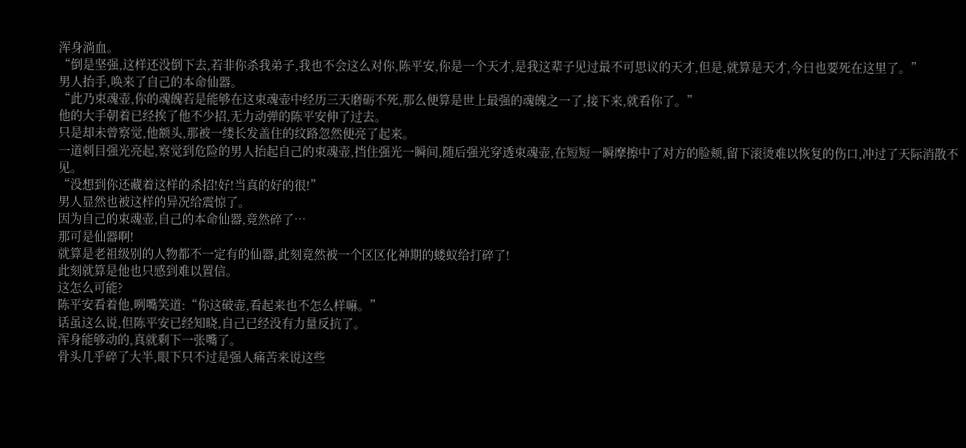浑身淌血。
“倒是坚强,这样还没倒下去,若非你杀我弟子,我也不会这么对你,陈平安,你是一个天才,是我这辈子见过最不可思议的天才,但是,就算是天才,今日也要死在这里了。”
男人抬手,唤来了自己的本命仙器。
“此乃束魂壶,你的魂魄若是能够在这束魂壶中经历三天磨砺不死,那么便算是世上最强的魂魄之一了,接下来,就看你了。”
他的大手朝着已经挨了他不少招,无力动弹的陈平安伸了过去。
只是却未曾察觉,他额头,那被一缕长发盖住的纹路忽然便亮了起来。
一道刺目强光亮起,察觉到危险的男人抬起自己的束魂壶,挡住强光一瞬间,随后强光穿透束魂壶,在短短一瞬摩擦中了对方的脸颊,留下滚烫难以恢复的伤口,冲过了天际消散不见。
“没想到你还藏着这样的杀招!好!当真的好的很!”
男人显然也被这样的异况给震惊了。
因为自己的束魂壶,自己的本命仙器,竟然碎了…
那可是仙器啊!
就算是老祖级别的人物都不一定有的仙器,此刻竟然被一个区区化神期的蝼蚁给打碎了!
此刻就算是他也只感到难以置信。
这怎么可能?
陈平安看着他,咧嘴笑道:“你这破壶,看起来也不怎么样嘛。”
话虽这么说,但陈平安已经知晓,自己已经没有力量反抗了。
浑身能够动的,真就剩下一张嘴了。
骨头几乎碎了大半,眼下只不过是强人痛苦来说这些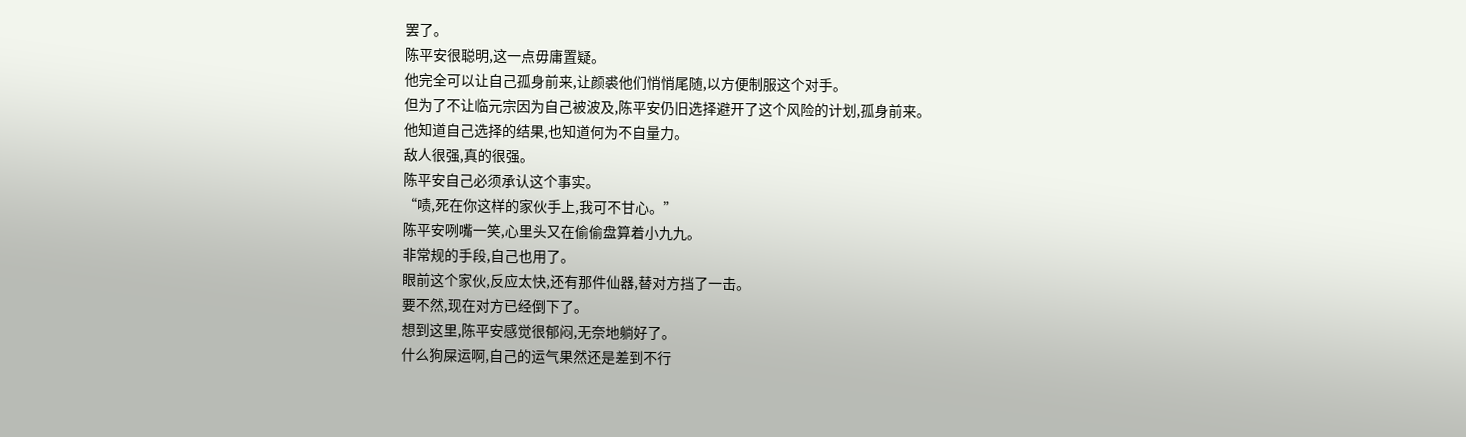罢了。
陈平安很聪明,这一点毋庸置疑。
他完全可以让自己孤身前来,让颜裘他们悄悄尾随,以方便制服这个对手。
但为了不让临元宗因为自己被波及,陈平安仍旧选择避开了这个风险的计划,孤身前来。
他知道自己选择的结果,也知道何为不自量力。
敌人很强,真的很强。
陈平安自己必须承认这个事实。
“啧,死在你这样的家伙手上,我可不甘心。”
陈平安咧嘴一笑,心里头又在偷偷盘算着小九九。
非常规的手段,自己也用了。
眼前这个家伙,反应太快,还有那件仙器,替对方挡了一击。
要不然,现在对方已经倒下了。
想到这里,陈平安感觉很郁闷,无奈地躺好了。
什么狗屎运啊,自己的运气果然还是差到不行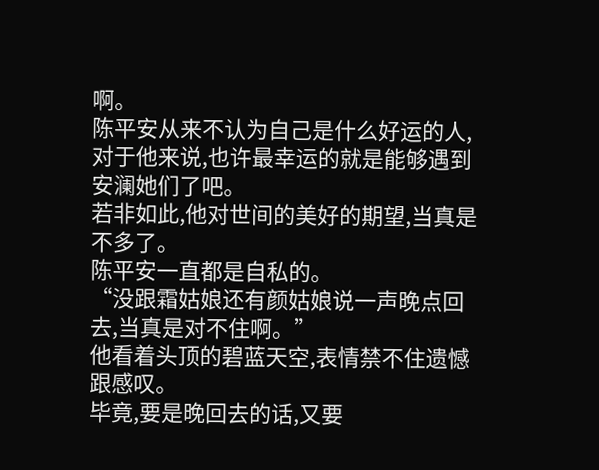啊。
陈平安从来不认为自己是什么好运的人,对于他来说,也许最幸运的就是能够遇到安澜她们了吧。
若非如此,他对世间的美好的期望,当真是不多了。
陈平安一直都是自私的。
“没跟霜姑娘还有颜姑娘说一声晚点回去,当真是对不住啊。”
他看着头顶的碧蓝天空,表情禁不住遗憾跟感叹。
毕竟,要是晚回去的话,又要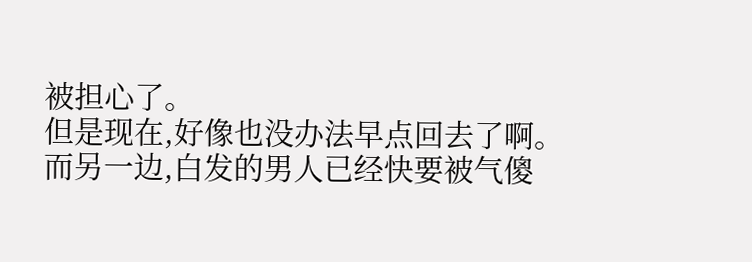被担心了。
但是现在,好像也没办法早点回去了啊。
而另一边,白发的男人已经快要被气傻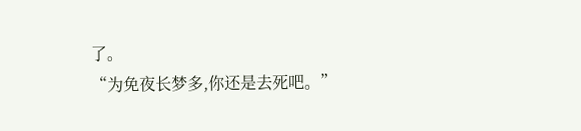了。
“为免夜长梦多,你还是去死吧。”